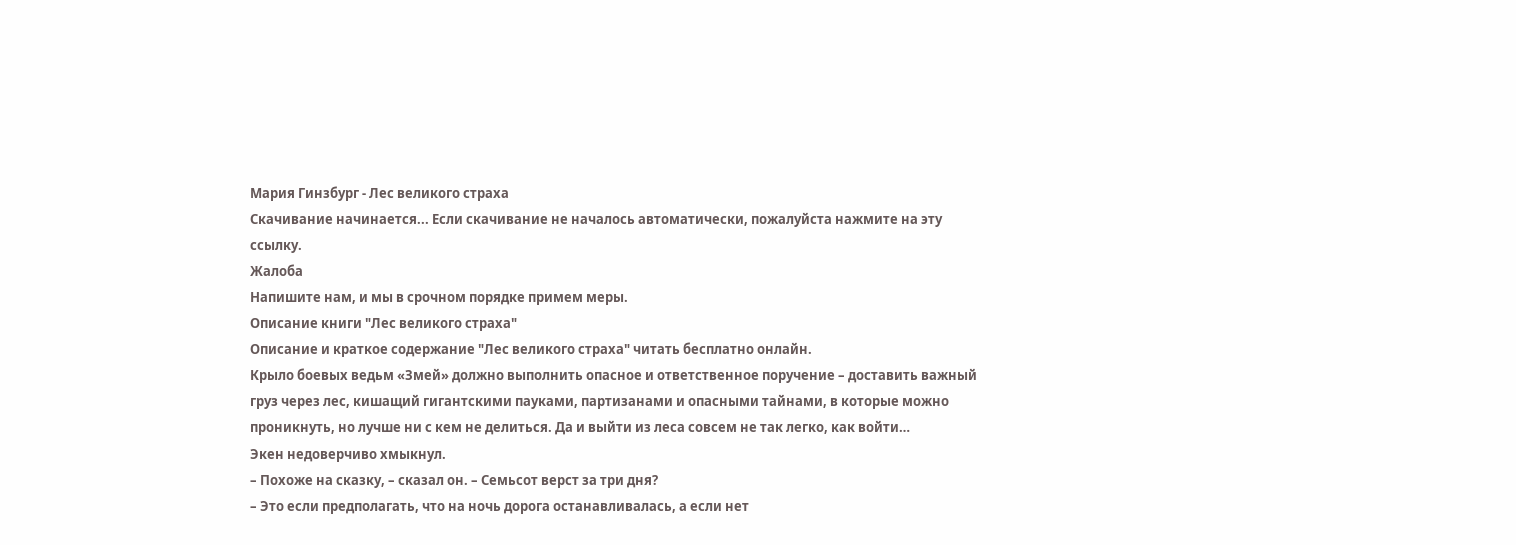Мария Гинзбург - Лес великого страха
Скачивание начинается... Если скачивание не началось автоматически, пожалуйста нажмите на эту ссылку.
Жалоба
Напишите нам, и мы в срочном порядке примем меры.
Описание книги "Лес великого страха"
Описание и краткое содержание "Лес великого страха" читать бесплатно онлайн.
Крыло боевых ведьм «Змей» должно выполнить опасное и ответственное поручение – доставить важный груз через лес, кишащий гигантскими пауками, партизанами и опасными тайнами, в которые можно проникнуть, но лучше ни с кем не делиться. Да и выйти из леса совсем не так легко, как войти…
Экен недоверчиво хмыкнул.
– Похоже на сказку, – сказал он. – Семьсот верст за три дня?
– Это если предполагать, что на ночь дорога останавливалась, а если нет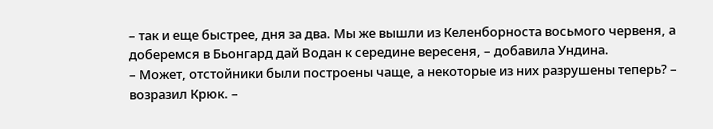– так и еще быстрее, дня за два. Мы же вышли из Келенборноста восьмого червеня, а доберемся в Бьонгард дай Водан к середине вересеня, – добавила Ундина.
– Может, отстойники были построены чаще, а некоторые из них разрушены теперь? – возразил Крюк. –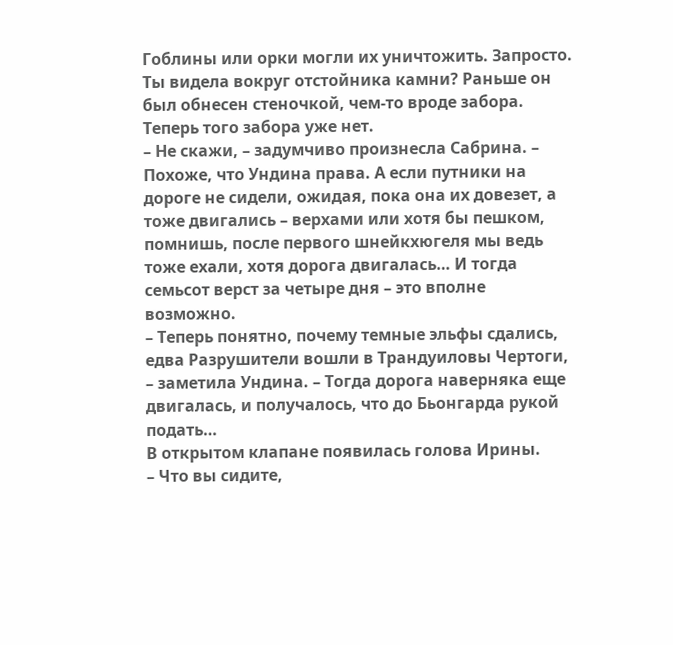Гоблины или орки могли их уничтожить. Запросто. Ты видела вокруг отстойника камни? Раньше он был обнесен стеночкой, чем-то вроде забора. Теперь того забора уже нет.
– Не скажи, – задумчиво произнесла Сабрина. – Похоже, что Ундина права. А если путники на дороге не сидели, ожидая, пока она их довезет, а тоже двигались – верхами или хотя бы пешком, помнишь, после первого шнейкхюгеля мы ведь тоже ехали, хотя дорога двигалась… И тогда семьсот верст за четыре дня – это вполне возможно.
– Теперь понятно, почему темные эльфы сдались, едва Разрушители вошли в Трандуиловы Чертоги, – заметила Ундина. – Тогда дорога наверняка еще двигалась, и получалось, что до Бьонгарда рукой подать…
В открытом клапане появилась голова Ирины.
– Что вы сидите,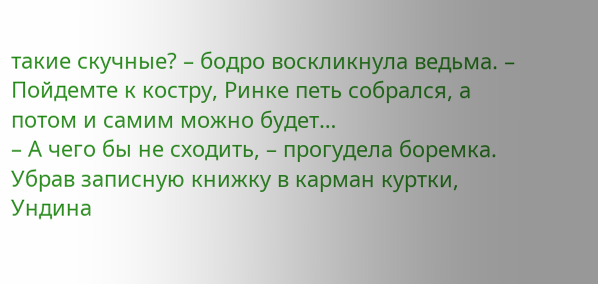такие скучные? – бодро воскликнула ведьма. – Пойдемте к костру, Ринке петь собрался, а потом и самим можно будет…
– А чего бы не сходить, – прогудела боремка.
Убрав записную книжку в карман куртки, Ундина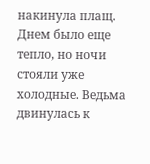накинула плащ. Днем было еще тепло, но ночи стояли уже холодные. Ведьма двинулась к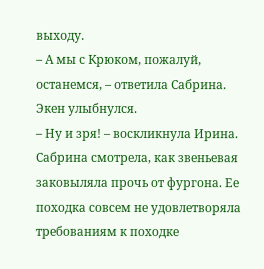выходу.
– А мы с Крюком, пожалуй, останемся, – ответила Сабрина.
Экен улыбнулся.
– Ну и зря! – воскликнула Ирина.
Сабрина смотрела, как звеньевая заковыляла прочь от фургона. Ее походка совсем не удовлетворяла требованиям к походке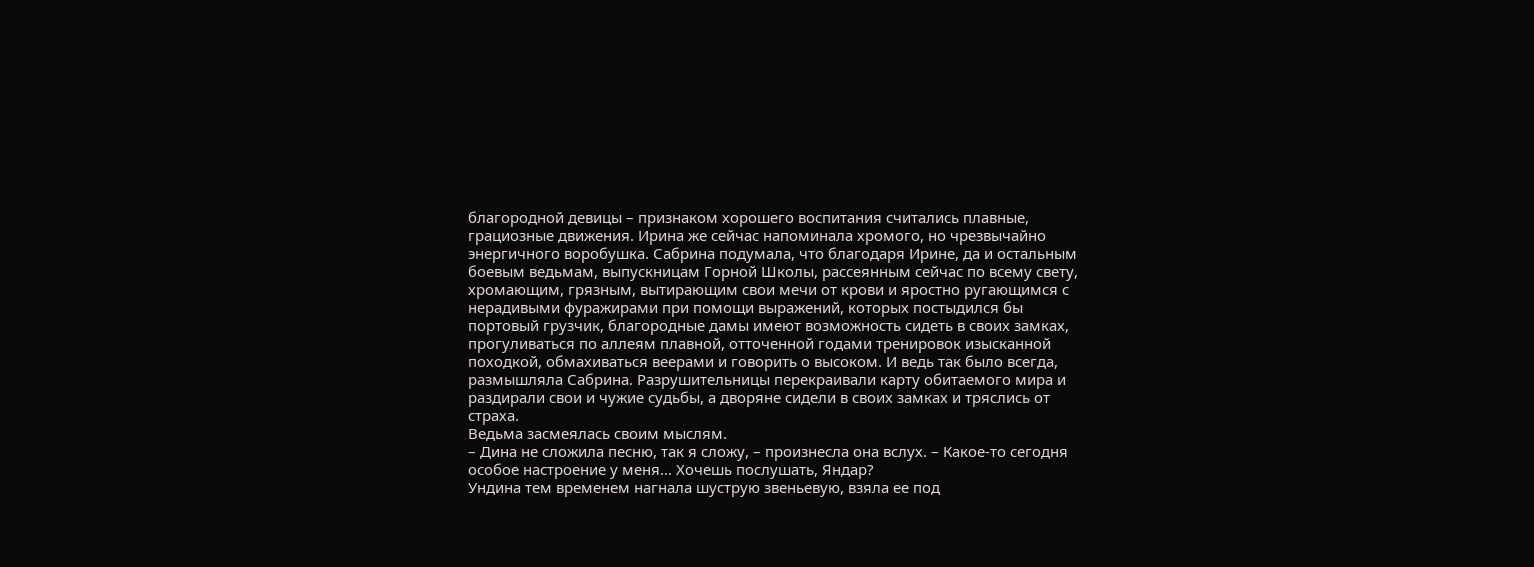благородной девицы – признаком хорошего воспитания считались плавные, грациозные движения. Ирина же сейчас напоминала хромого, но чрезвычайно энергичного воробушка. Сабрина подумала, что благодаря Ирине, да и остальным боевым ведьмам, выпускницам Горной Школы, рассеянным сейчас по всему свету, хромающим, грязным, вытирающим свои мечи от крови и яростно ругающимся с нерадивыми фуражирами при помощи выражений, которых постыдился бы портовый грузчик, благородные дамы имеют возможность сидеть в своих замках, прогуливаться по аллеям плавной, отточенной годами тренировок изысканной походкой, обмахиваться веерами и говорить о высоком. И ведь так было всегда, размышляла Сабрина. Разрушительницы перекраивали карту обитаемого мира и раздирали свои и чужие судьбы, а дворяне сидели в своих замках и тряслись от страха.
Ведьма засмеялась своим мыслям.
– Дина не сложила песню, так я сложу, – произнесла она вслух. – Какое-то сегодня особое настроение у меня… Хочешь послушать, Яндар?
Ундина тем временем нагнала шуструю звеньевую, взяла ее под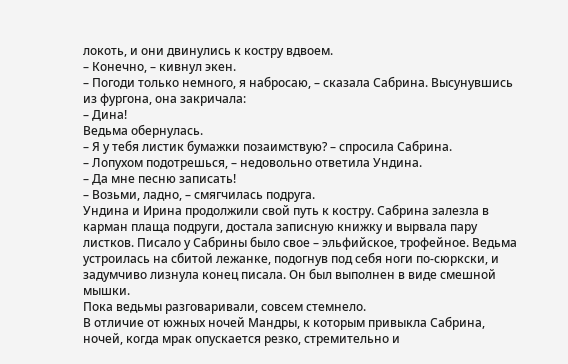локоть, и они двинулись к костру вдвоем.
– Конечно, – кивнул экен.
– Погоди только немного, я набросаю, – сказала Сабрина. Высунувшись из фургона, она закричала:
– Дина!
Ведьма обернулась.
– Я у тебя листик бумажки позаимствую? – спросила Сабрина.
– Лопухом подотрешься, – недовольно ответила Ундина.
– Да мне песню записать!
– Возьми, ладно, – смягчилась подруга.
Ундина и Ирина продолжили свой путь к костру. Сабрина залезла в карман плаща подруги, достала записную книжку и вырвала пару листков. Писало у Сабрины было свое – эльфийское, трофейное. Ведьма устроилась на сбитой лежанке, подогнув под себя ноги по-сюркски, и задумчиво лизнула конец писала. Он был выполнен в виде смешной мышки.
Пока ведьмы разговаривали, совсем стемнело.
В отличие от южных ночей Мандры, к которым привыкла Сабрина, ночей, когда мрак опускается резко, стремительно и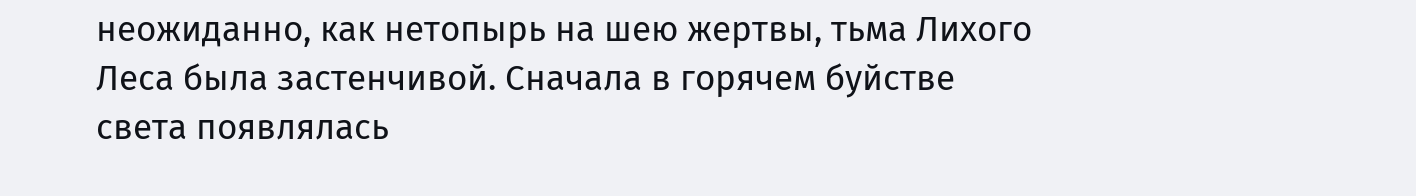неожиданно, как нетопырь на шею жертвы, тьма Лихого Леса была застенчивой. Сначала в горячем буйстве света появлялась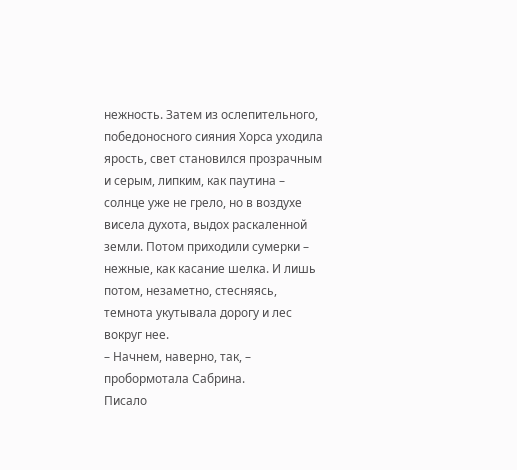нежность. Затем из ослепительного, победоносного сияния Хорса уходила ярость, свет становился прозрачным и серым, липким, как паутина – солнце уже не грело, но в воздухе висела духота, выдох раскаленной земли. Потом приходили сумерки – нежные, как касание шелка. И лишь потом, незаметно, стесняясь, темнота укутывала дорогу и лес вокруг нее.
– Начнем, наверно, так, – пробормотала Сабрина.
Писало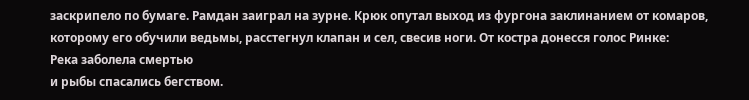заскрипело по бумаге. Рамдан заиграл на зурне. Крюк опутал выход из фургона заклинанием от комаров, которому его обучили ведьмы, расстегнул клапан и сел, свесив ноги. От костра донесся голос Ринке:
Река заболела смертью
и рыбы спасались бегством.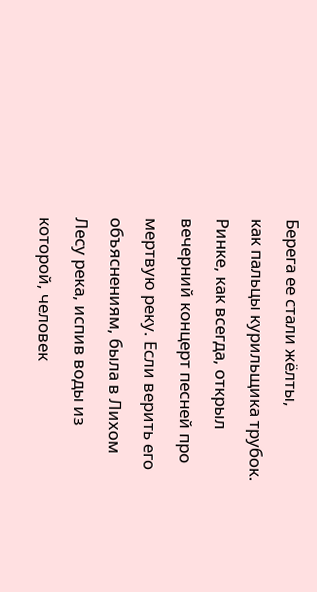Берега ее стали жёлты,
как пальцы курильщика трубок.
Ринке, как всегда, открыл вечерний концерт песней про мертвую реку. Если верить его объяснениям, была в Лихом Лесу река, испив воды из которой, человек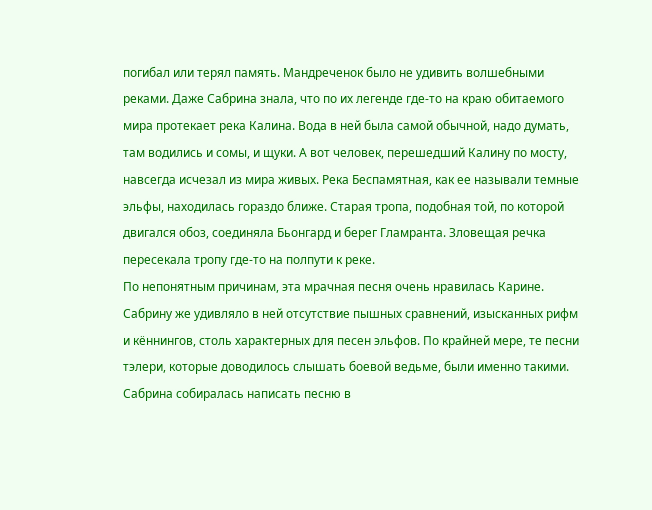погибал или терял память. Мандреченок было не удивить волшебными реками. Даже Сабрина знала, что по их легенде где-то на краю обитаемого мира протекает река Калина. Вода в ней была самой обычной, надо думать, там водились и сомы, и щуки. А вот человек, перешедший Калину по мосту, навсегда исчезал из мира живых. Река Беспамятная, как ее называли темные эльфы, находилась гораздо ближе. Старая тропа, подобная той, по которой двигался обоз, соединяла Бьонгард и берег Гламранта. Зловещая речка пересекала тропу где-то на полпути к реке.
По непонятным причинам, эта мрачная песня очень нравилась Карине. Сабрину же удивляло в ней отсутствие пышных сравнений, изысканных рифм и кённингов, столь характерных для песен эльфов. По крайней мере, те песни тэлери, которые доводилось слышать боевой ведьме, были именно такими. Сабрина собиралась написать песню в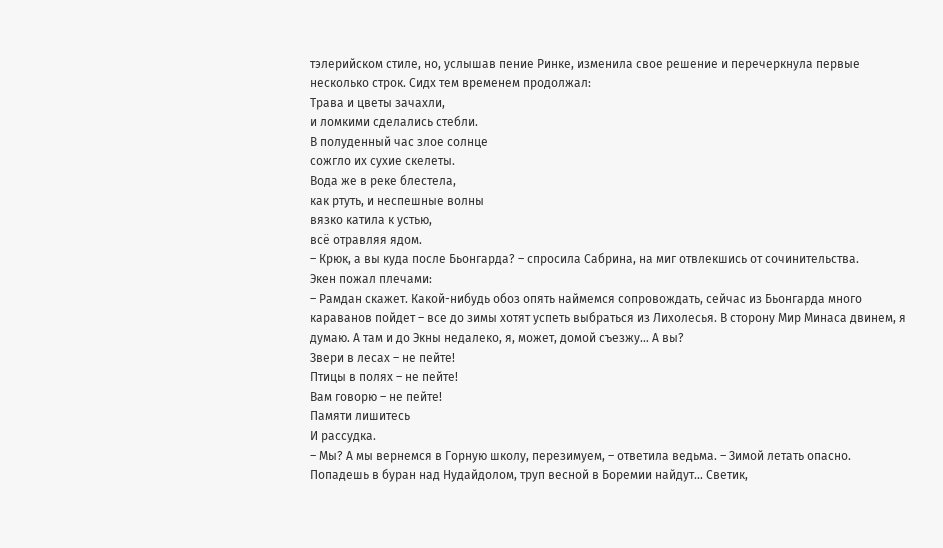тэлерийском стиле, но, услышав пение Ринке, изменила свое решение и перечеркнула первые несколько строк. Сидх тем временем продолжал:
Трава и цветы зачахли,
и ломкими сделались стебли.
В полуденный час злое солнце
сожгло их сухие скелеты.
Вода же в реке блестела,
как ртуть, и неспешные волны
вязко катила к устью,
всё отравляя ядом.
– Крюк, а вы куда после Бьонгарда? – спросила Сабрина, на миг отвлекшись от сочинительства.
Экен пожал плечами:
– Рамдан скажет. Какой-нибудь обоз опять наймемся сопровождать, сейчас из Бьонгарда много караванов пойдет – все до зимы хотят успеть выбраться из Лихолесья. В сторону Мир Минаса двинем, я думаю. А там и до Экны недалеко, я, может, домой съезжу… А вы?
Звери в лесах – не пейте!
Птицы в полях – не пейте!
Вам говорю – не пейте!
Памяти лишитесь
И рассудка.
– Мы? А мы вернемся в Горную школу, перезимуем, – ответила ведьма. – Зимой летать опасно. Попадешь в буран над Нудайдолом, труп весной в Боремии найдут… Светик,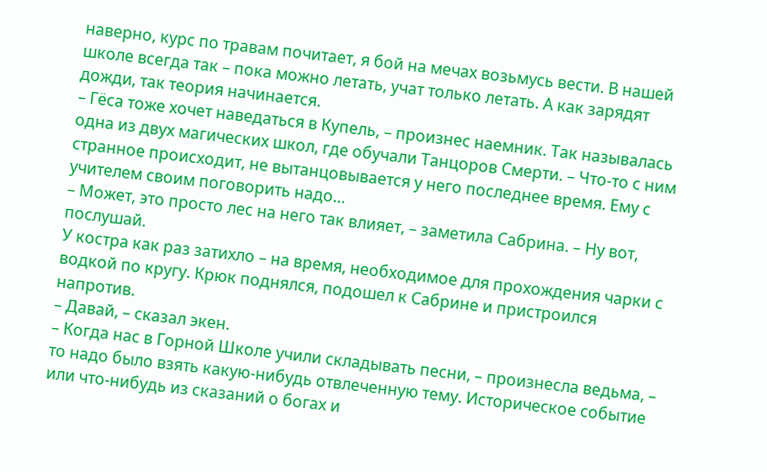наверно, курс по травам почитает, я бой на мечах возьмусь вести. В нашей школе всегда так – пока можно летать, учат только летать. А как зарядят дожди, так теория начинается.
– Гёса тоже хочет наведаться в Купель, – произнес наемник. Так называлась одна из двух магических школ, где обучали Танцоров Смерти. – Что-то с ним странное происходит, не вытанцовывается у него последнее время. Ему с учителем своим поговорить надо…
– Может, это просто лес на него так влияет, – заметила Сабрина. – Ну вот, послушай.
У костра как раз затихло – на время, необходимое для прохождения чарки с водкой по кругу. Крюк поднялся, подошел к Сабрине и пристроился напротив.
– Давай, – сказал экен.
– Когда нас в Горной Школе учили складывать песни, – произнесла ведьма, – то надо было взять какую-нибудь отвлеченную тему. Историческое событие или что-нибудь из сказаний о богах и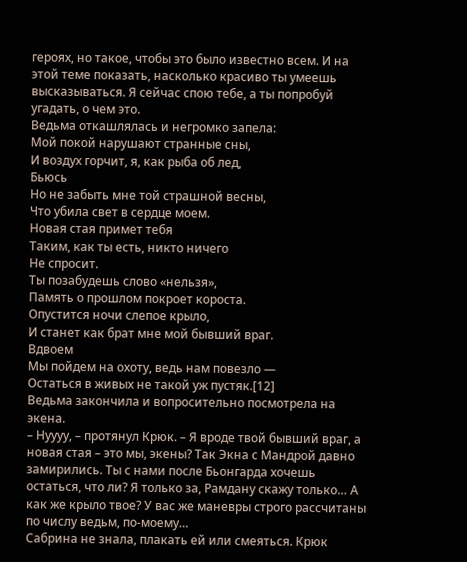героях, но такое, чтобы это было известно всем. И на этой теме показать, насколько красиво ты умеешь высказываться. Я сейчас спою тебе, а ты попробуй угадать, о чем это.
Ведьма откашлялась и негромко запела:
Мой покой нарушают странные сны,
И воздух горчит, я, как рыба об лед,
Бьюсь
Но не забыть мне той страшной весны,
Что убила свет в сердце моем.
Новая стая примет тебя
Таким, как ты есть, никто ничего
Не спросит.
Ты позабудешь слово «нельзя»,
Память о прошлом покроет короста.
Опустится ночи слепое крыло,
И станет как брат мне мой бывший враг.
Вдвоем
Мы пойдем на охоту, ведь нам повезло —
Остаться в живых не такой уж пустяк.[12]
Ведьма закончила и вопросительно посмотрела на экена.
– Нуууу, – протянул Крюк. – Я вроде твой бывший враг, а новая стая – это мы, экены? Так Экна с Мандрой давно замирились. Ты с нами после Бьонгарда хочешь остаться, что ли? Я только за, Рамдану скажу только… А как же крыло твое? У вас же маневры строго рассчитаны по числу ведьм, по-моему…
Сабрина не знала, плакать ей или смеяться. Крюк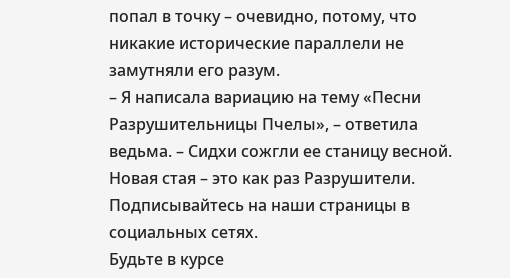попал в точку – очевидно, потому, что никакие исторические параллели не замутняли его разум.
– Я написала вариацию на тему «Песни Разрушительницы Пчелы», – ответила ведьма. – Сидхи сожгли ее станицу весной. Новая стая – это как раз Разрушители.
Подписывайтесь на наши страницы в социальных сетях.
Будьте в курсе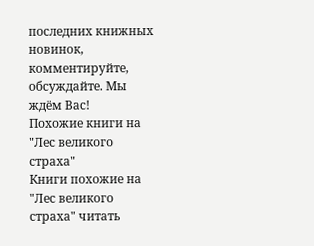последних книжных новинок, комментируйте, обсуждайте. Мы ждём Вас!
Похожие книги на "Лес великого страха"
Книги похожие на "Лес великого страха" читать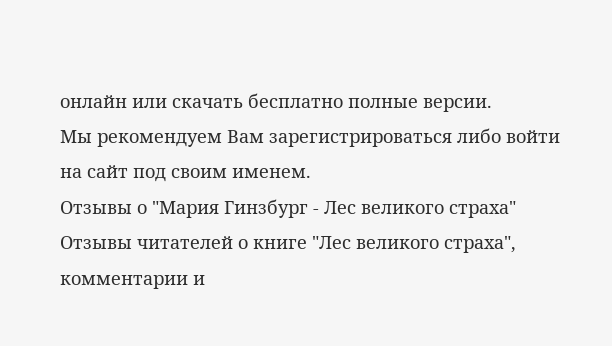онлайн или скачать бесплатно полные версии.
Мы рекомендуем Вам зарегистрироваться либо войти на сайт под своим именем.
Отзывы о "Мария Гинзбург - Лес великого страха"
Отзывы читателей о книге "Лес великого страха", комментарии и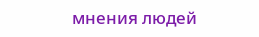мнения людей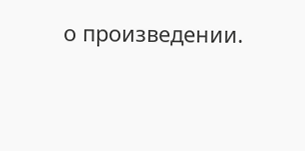о произведении.